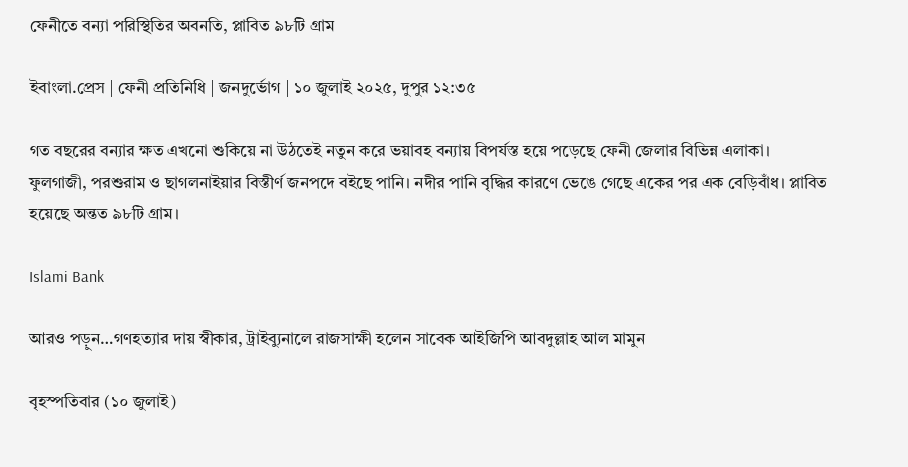ফেনীতে বন্যা পরিস্থিতির অবনতি, প্লাবিত ৯৮টি গ্রাম

ইবাংলা.প্রেস | ফেনী প্রতিনিধি | জনদুর্ভোগ | ১০ জুলাই ২০২৫, দুপুর ১২:৩৫

গত বছরের বন্যার ক্ষত এখনো শুকিয়ে না উঠতেই নতুন করে ভয়াবহ বন্যায় বিপর্যস্ত হয়ে পড়েছে ফেনী জেলার বিভিন্ন এলাকা। ফুলগাজী, পরশুরাম ও ছাগলনাইয়ার বিস্তীর্ণ জনপদে বইছে পানি। নদীর পানি বৃদ্ধির কারণে ভেঙে গেছে একের পর এক বেড়িবাঁধ। প্লাবিত হয়েছে অন্তত ৯৮টি গ্রাম।

Islami Bank

আরও পড়ুন…গণহত্যার দায় স্বীকার, ট্রাইব্যুনালে রাজসাক্ষী হলেন সাবেক আইজিপি আবদুল্লাহ আল মামুন

বৃহস্পতিবার (১০ জুলাই)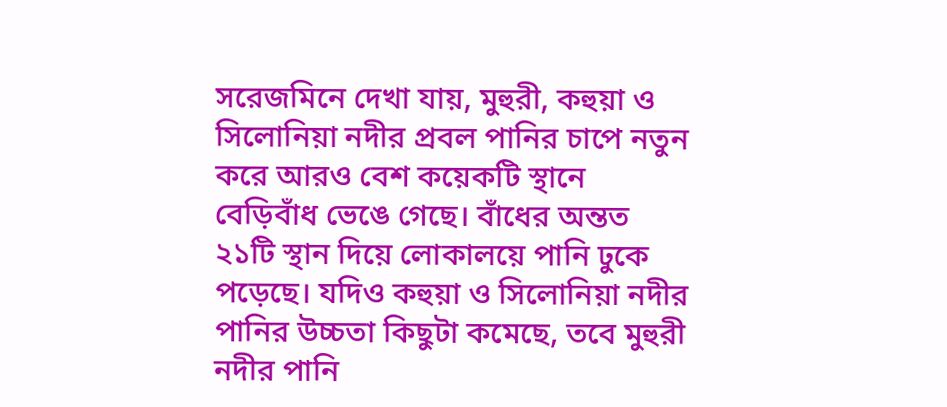সরেজমিনে দেখা যায়, মুহুরী, কহুয়া ও সিলোনিয়া নদীর প্রবল পানির চাপে নতুন করে আরও বেশ কয়েকটি স্থানে বেড়িবাঁধ ভেঙে গেছে। বাঁধের অন্তত ২১টি স্থান দিয়ে লোকালয়ে পানি ঢুকে পড়েছে। যদিও কহুয়া ও সিলোনিয়া নদীর পানির উচ্চতা কিছুটা কমেছে, তবে মুহুরী নদীর পানি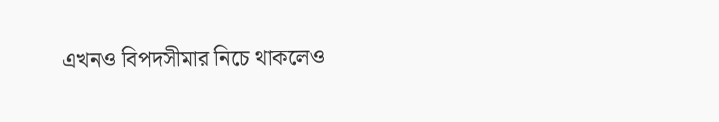এখনও বিপদসীমার নিচে থাকলেও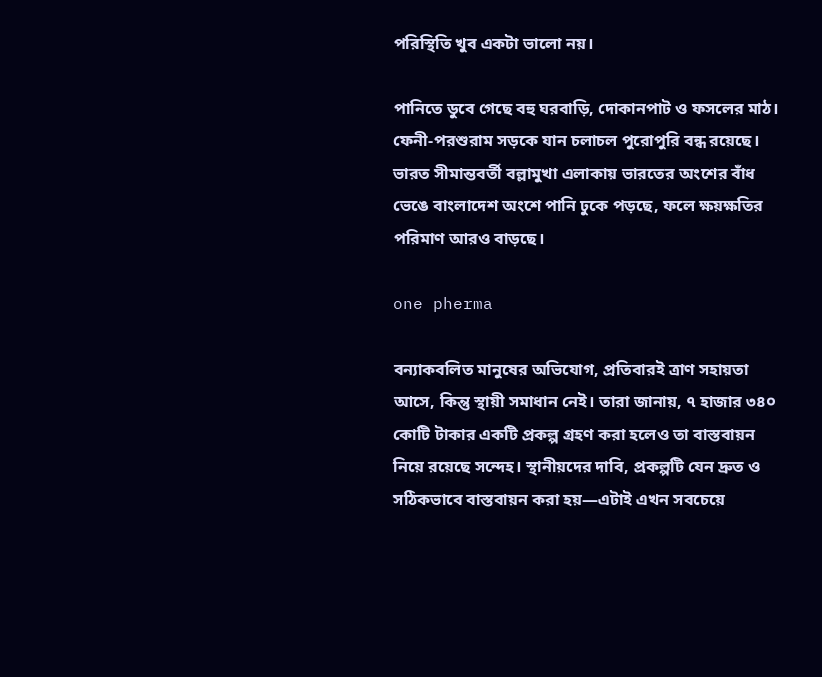পরিস্থিতি খুব একটা ভালো নয়।

পানিতে ডুবে গেছে বহু ঘরবাড়ি, দোকানপাট ও ফসলের মাঠ। ফেনী-পরশুরাম সড়কে যান চলাচল পুরোপুরি বন্ধ রয়েছে। ভারত সীমান্তবর্তী বল্লামুখা এলাকায় ভারতের অংশের বাঁধ ভেঙে বাংলাদেশ অংশে পানি ঢুকে পড়ছে, ফলে ক্ষয়ক্ষতির পরিমাণ আরও বাড়ছে।

one pherma

বন্যাকবলিত মানুষের অভিযোগ, প্রতিবারই ত্রাণ সহায়তা আসে, কিন্তু স্থায়ী সমাধান নেই। তারা জানায়, ৭ হাজার ৩৪০ কোটি টাকার একটি প্রকল্প গ্রহণ করা হলেও তা বাস্তবায়ন নিয়ে রয়েছে সন্দেহ। স্থানীয়দের দাবি, প্রকল্পটি যেন দ্রুত ও সঠিকভাবে বাস্তবায়ন করা হয়—এটাই এখন সবচেয়ে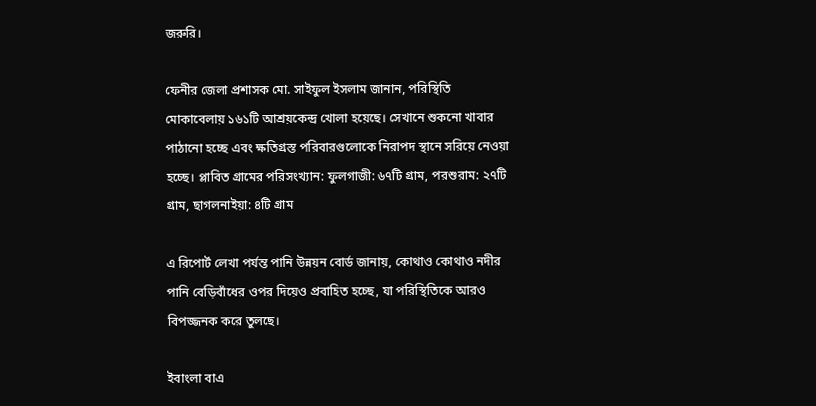জরুরি।

ফেনীর জেলা প্রশাসক মো. সাইফুল ইসলাম জানান, পরিস্থিতি মোকাবেলায় ১৬১টি আশ্রয়কেন্দ্র খোলা হয়েছে। সেখানে শুকনো খাবার পাঠানো হচ্ছে এবং ক্ষতিগ্রস্ত পরিবারগুলোকে নিরাপদ স্থানে সরিয়ে নেওয়া হচ্ছে। প্লাবিত গ্রামের পরিসংখ্যান: ফুলগাজী: ৬৭টি গ্রাম, পরশুরাম: ২৭টি গ্রাম, ছাগলনাইয়া: ৪টি গ্রাম

এ রিপোর্ট লেখা পর্যন্ত পানি উন্নয়ন বোর্ড জানায়, কোথাও কোথাও নদীর পানি বেড়িবাঁধের ওপর দিয়েও প্রবাহিত হচ্ছে, যা পরিস্থিতিকে আরও বিপজ্জনক করে তুলছে।

ইবাংলা বাএ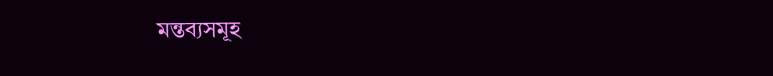মন্তব্যসমূহ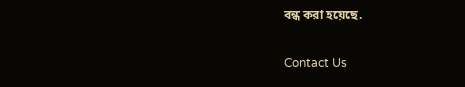বন্ধ করা হয়েছে.

Contact Us